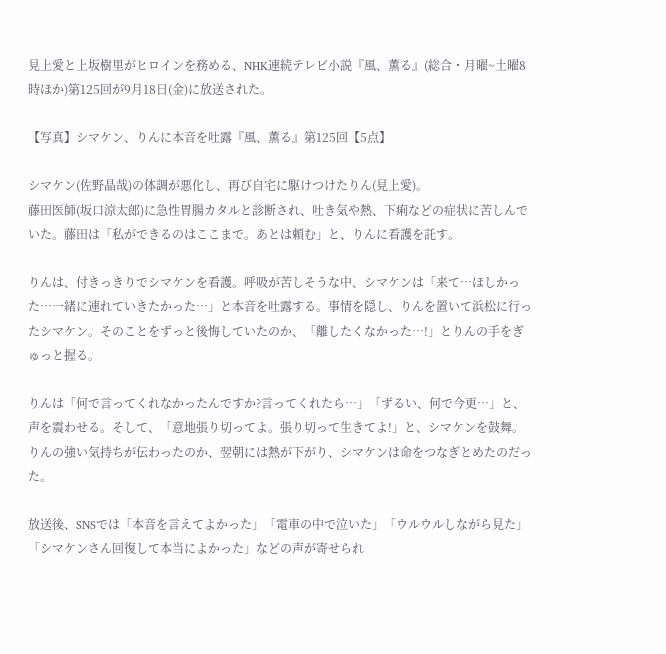見上愛と上坂樹里がヒロインを務める、NHK連続テレビ小説『風、薫る』(総合・月曜~土曜8時ほか)第125回が9月18日(金)に放送された。

【写真】シマケン、りんに本音を吐露『風、薫る』第125回【5点】

シマケン(佐野晶哉)の体調が悪化し、再び自宅に駆けつけたりん(見上愛)。
藤田医師(坂口涼太郎)に急性胃腸カタルと診断され、吐き気や熱、下痢などの症状に苦しんでいた。藤田は「私ができるのはここまで。あとは頼む」と、りんに看護を託す。

りんは、付きっきりでシマケンを看護。呼吸が苦しそうな中、シマケンは「来て…ほしかった…一緒に連れていきたかった…」と本音を吐露する。事情を隠し、りんを置いて浜松に行ったシマケン。そのことをずっと後悔していたのか、「離したくなかった…!」とりんの手をぎゅっと握る。

りんは「何で言ってくれなかったんですか?言ってくれたら…」「ずるい、何で今更…」と、声を震わせる。そして、「意地張り切ってよ。張り切って生きてよ!」と、シマケンを鼓舞。りんの強い気持ちが伝わったのか、翌朝には熱が下がり、シマケンは命をつなぎとめたのだった。

放送後、SNSでは「本音を言えてよかった」「電車の中で泣いた」「ウルウルしながら見た」「シマケンさん回復して本当によかった」などの声が寄せられ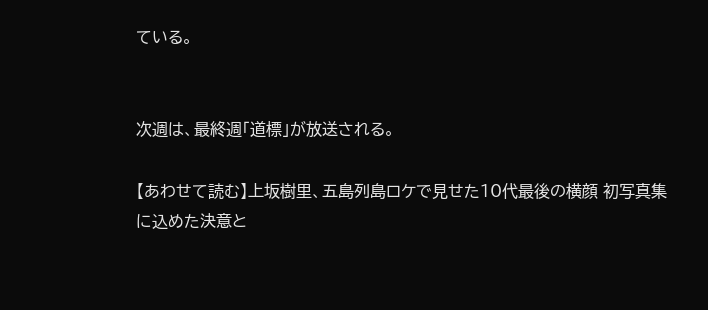ている。


次週は、最終週「道標」が放送される。

【あわせて読む】上坂樹里、五島列島ロケで見せた10代最後の横顔 初写真集に込めた決意と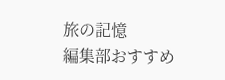旅の記憶
編集部おすすめ